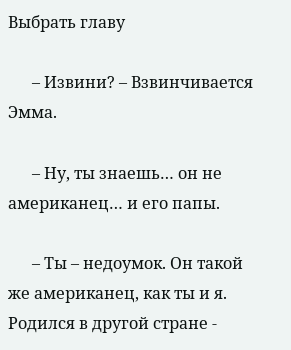Выбрать главу

      – Извини? – Взвинчивается Эмма.

      – Ну, ты знаешь… он не американец… и его папы.

      – Ты – недоумок. Он такой же американец, как ты и я. Родился в другой стране -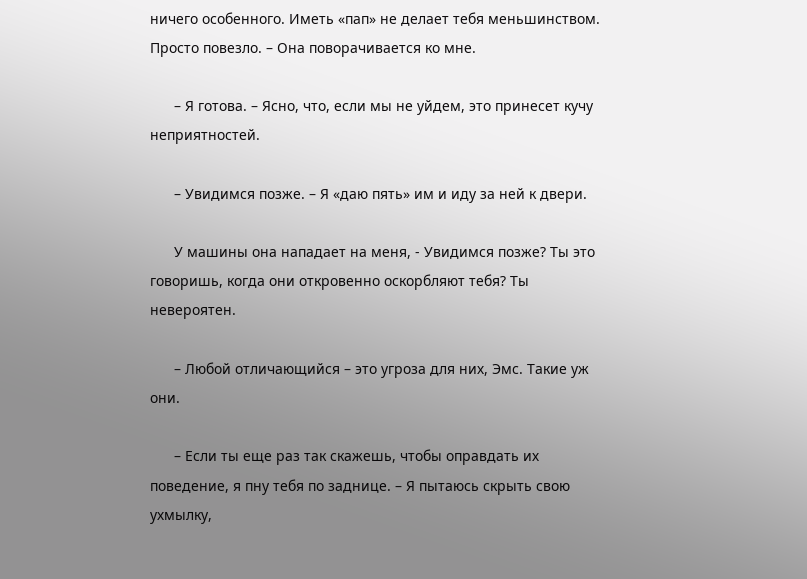ничего особенного. Иметь «пап» не делает тебя меньшинством. Просто повезло. – Она поворачивается ко мне.

      – Я готова. – Ясно, что, если мы не уйдем, это принесет кучу неприятностей.

      – Увидимся позже. – Я «даю пять» им и иду за ней к двери.

      У машины она нападает на меня, - Увидимся позже? Ты это говоришь, когда они откровенно оскорбляют тебя? Ты невероятен.

      – Любой отличающийся – это угроза для них, Эмс. Такие уж они.

      – Если ты еще раз так скажешь, чтобы оправдать их поведение, я пну тебя по заднице. – Я пытаюсь скрыть свою ухмылку,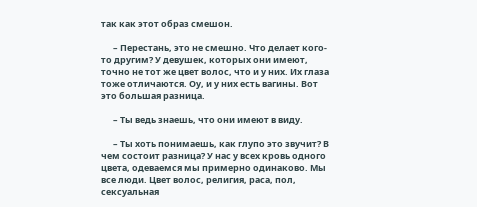так как этот образ смешон.

      – Перестань, это не смешно. Что делает кого-то другим? У девушек, которых они имеют, точно не тот же цвет волос, что и у них. Их глаза тоже отличаются. Оу, и у них есть вагины. Вот это большая разница.

      – Ты ведь знаешь, что они имеют в виду.

      – Ты хоть понимаешь, как глупо это звучит? В чем состоит разница? У нас у всех кровь одного цвета, одеваемся мы примерно одинаково. Мы все люди. Цвет волос, религия, раса, пол, сексуальная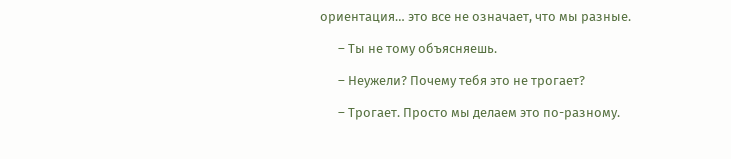ориентация… это все не означает, что мы разные.

      – Ты не тому объясняешь.

      – Неужели? Почему тебя это не трогает?

      – Трогает. Просто мы делаем это по-разному.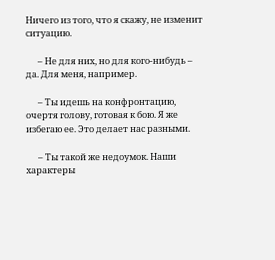Ничего из того, что я скажу, не изменит ситуацию.

      – Не для них, но для кого-нибудь – да. Для меня, например.

      – Ты идешь на конфронтацию, очертя голову, готовая к бою. Я же избегаю ее. Это делает нас разными.

      – Ты такой же недоумок. Наши характеры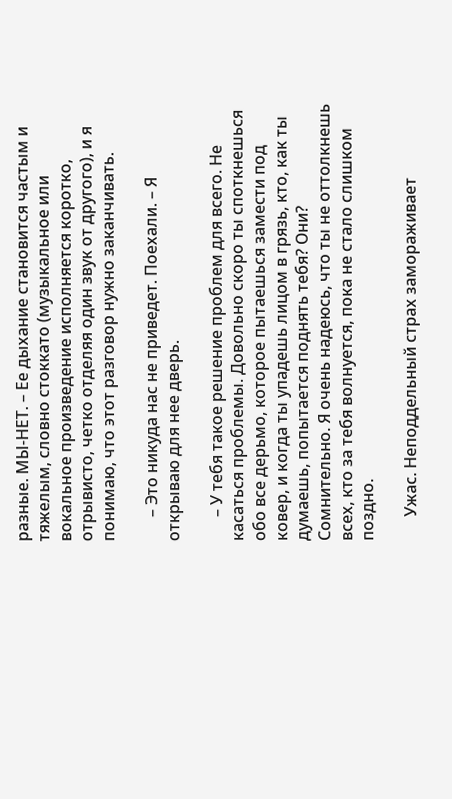разные. МЫ-НЕТ. – Ее дыхание становится частым и тяжелым, словно стоккато (музыкальное или вокальное произведение исполняется коротко, отрывисто, четко отделяя один звук от другого), и я понимаю, что этот разговор нужно заканчивать.

      – Это никуда нас не приведет. Поехали. – Я открываю для нее дверь.

      – У тебя такое решение проблем для всего. Не касаться проблемы. Довольно скоро ты споткнешься обо все дерьмо, которое пытаешься замести под ковер, и когда ты упадешь лицом в грязь, кто, как ты думаешь, попытается поднять тебя? Они? Сомнительно. Я очень надеюсь, что ты не оттолкнешь всех, кто за тебя волнуется, пока не стало слишком поздно.

      Ужас. Неподдельный страх замораживает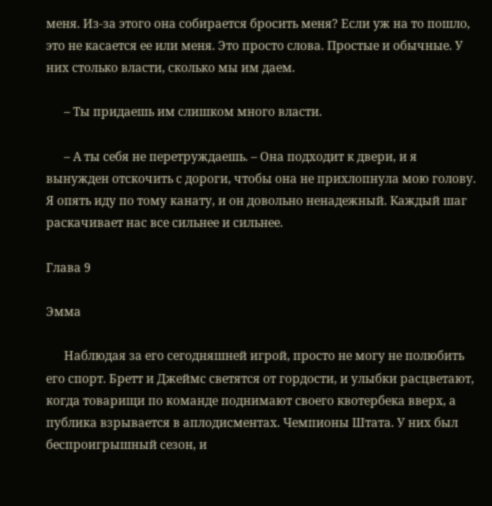меня. Из-за этого она собирается бросить меня? Если уж на то пошло, это не касается ее или меня. Это просто слова. Простые и обычные. У них столько власти, сколько мы им даем.

      – Ты придаешь им слишком много власти.

      – А ты себя не перетруждаешь. – Она подходит к двери, и я вынужден отскочить с дороги, чтобы она не прихлопнула мою голову. Я опять иду по тому канату, и он довольно ненадежный. Каждый шаг раскачивает нас все сильнее и сильнее.

Глава 9

Эмма

      Наблюдая за его сегодняшней игрой, просто не могу не полюбить его спорт. Бретт и Джеймс светятся от гордости, и улыбки расцветают, когда товарищи по команде поднимают своего квотербека вверх, а публика взрывается в аплодисментах. Чемпионы Штата. У них был беспроигрышный сезон, и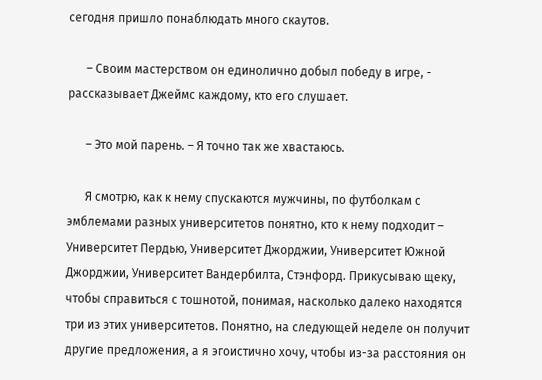сегодня пришло понаблюдать много скаутов.

      – Своим мастерством он единолично добыл победу в игре, - рассказывает Джеймс каждому, кто его слушает.

      – Это мой парень. – Я точно так же хвастаюсь.

      Я смотрю, как к нему спускаются мужчины, по футболкам с эмблемами разных университетов понятно, кто к нему подходит – Университет Пердью, Университет Джорджии, Университет Южной Джорджии, Университет Вандербилта, Стэнфорд. Прикусываю щеку, чтобы справиться с тошнотой, понимая, насколько далеко находятся три из этих университетов. Понятно, на следующей неделе он получит другие предложения, а я эгоистично хочу, чтобы из-за расстояния он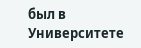был в Университете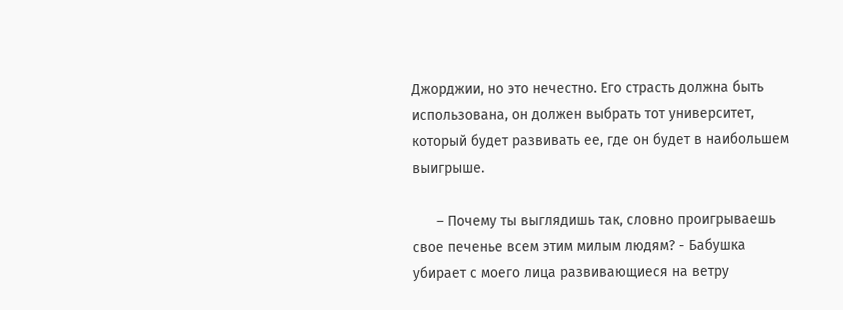Джорджии, но это нечестно. Его страсть должна быть использована, он должен выбрать тот университет, который будет развивать ее, где он будет в наибольшем выигрыше.

      – Почему ты выглядишь так, словно проигрываешь свое печенье всем этим милым людям? - Бабушка убирает с моего лица развивающиеся на ветру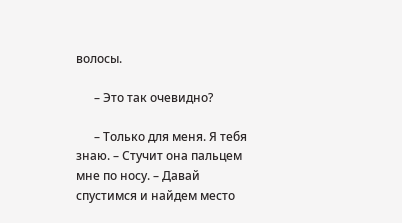волосы.

      – Это так очевидно?

      – Только для меня. Я тебя знаю. – Стучит она пальцем мне по носу. – Давай спустимся и найдем место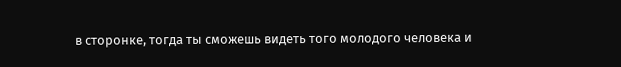в сторонке, тогда ты сможешь видеть того молодого человека и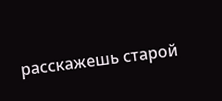расскажешь старой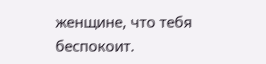женщине, что тебя беспокоит.